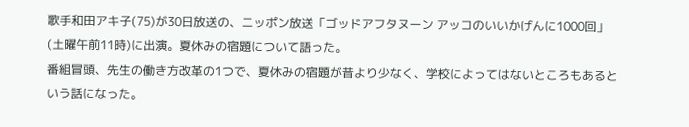歌手和田アキ子(75)が30日放送の、ニッポン放送「ゴッドアフタヌーン アッコのいいかげんに1000回」(土曜午前11時)に出演。夏休みの宿題について語った。
番組冒頭、先生の働き方改革の1つで、夏休みの宿題が昔より少なく、学校によってはないところもあるという話になった。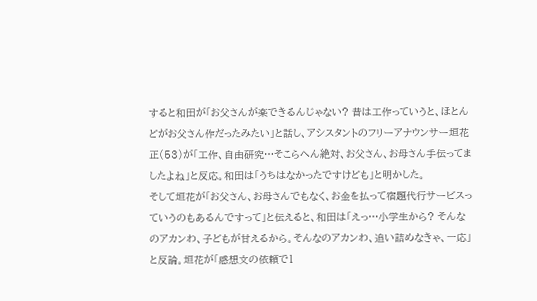すると和田が「お父さんが楽できるんじゃない? 昔は工作っていうと、ほとんどがお父さん作だったみたい」と話し、アシスタントのフリーアナウンサー垣花正(53)が「工作、自由研究…そこらへん絶対、お父さん、お母さん手伝ってましたよね」と反応。和田は「うちはなかったですけども」と明かした。
そして垣花が「お父さん、お母さんでもなく、お金を払って宿題代行サービスっていうのもあるんですって」と伝えると、和田は「えっ…小学生から? そんなのアカンわ、子どもが甘えるから。そんなのアカンわ、追い詰めなきゃ、一応」と反論。垣花が「感想文の依頼で1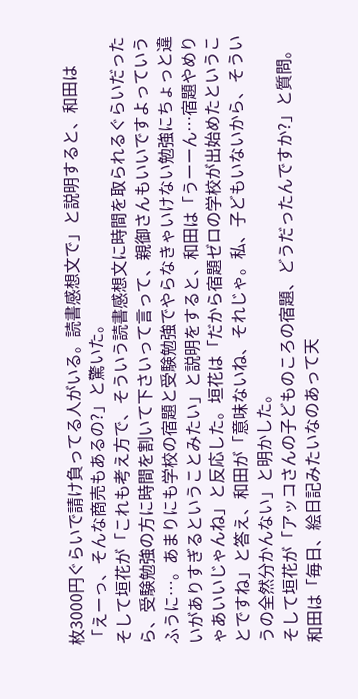枚3000円ぐらいで請け負ってる人がいる。読書感想文で」と説明すると、和田は「えーっ、そんな商売もあるの?」と驚いた。
そして垣花が「これも考え方で、そういう読書感想文に時間を取られるぐらいだったら、受験勉強の方に時間を割いて下さいって言って、親御さんもいいですよっていうふうに…。あまりにも学校の宿題と受験勉強でやらなきゃいけない勉強にちょっと違いがありすぎるということみたい」と説明をすると、和田は「うーーん…宿題やめりゃあいいじゃんね」と反応した。垣花は「だから宿題ゼロの学校が出始めたということですね」と答え、和田が「意味ないね、それじゃ。私、子どもいないから、そういうの全然分かんない」と明かした。
そして垣花が「アッコさんの子どものころの宿題、どうだったんですか?」と質問。和田は「毎日、絵日記みたいなのあって天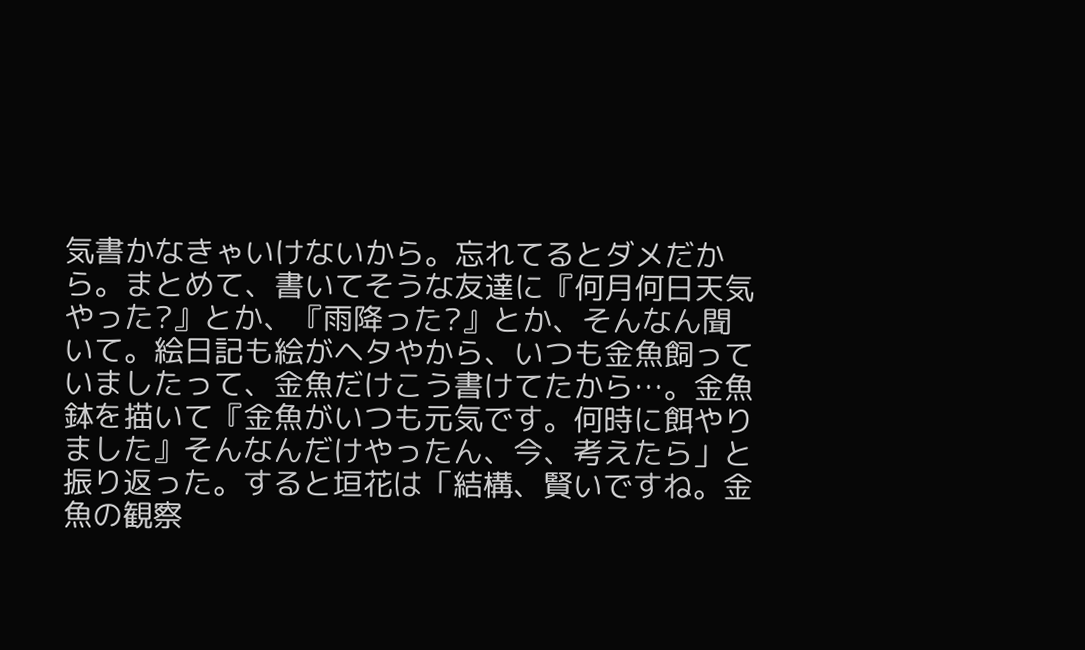気書かなきゃいけないから。忘れてるとダメだから。まとめて、書いてそうな友達に『何月何日天気やった?』とか、『雨降った?』とか、そんなん聞いて。絵日記も絵がヘタやから、いつも金魚飼っていましたって、金魚だけこう書けてたから…。金魚鉢を描いて『金魚がいつも元気です。何時に餌やりました』そんなんだけやったん、今、考えたら」と振り返った。すると垣花は「結構、賢いですね。金魚の観察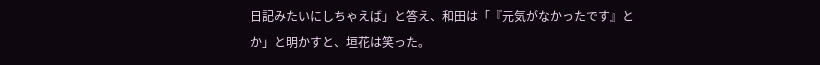日記みたいにしちゃえば」と答え、和田は「『元気がなかったです』とか」と明かすと、垣花は笑った。